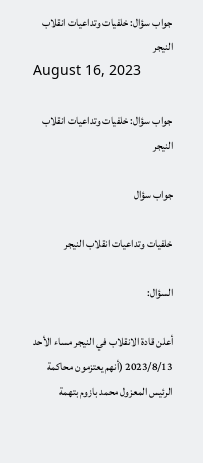جواب سؤال: خلفيات وتداعيات انقلاب النيجر
August 16, 2023

جواب سؤال: خلفيات وتداعيات انقلاب النيجر

جواب سؤال

خلفيات وتداعيات انقلاب النيجر

السؤال:

أعلن قادة الانقلاب في النيجر مساء الأحد 2023/8/13 (أنهم يعتزمون محاكمة الرئيس المعزول محمد بازوم بتهمة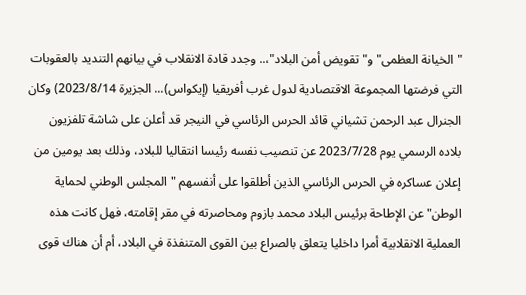"الخيانة العظمى" و"تقويض أمن البلاد"،.. وجدد قادة الانقلاب في بيانهم التنديد بالعقوبات التي فرضتها المجموعة الاقتصادية لدول غرب أفريقيا (إيكواس)... الجزيرة 2023/8/14) وكان الجنرال عبد الرحمن تشياني قائد الحرس الرئاسي في النيجر قد أعلن على شاشة تلفزيون بلاده الرسمي يوم 2023/7/28 عن تنصيب نفسه رئيسا انتقاليا للبلاد، وذلك بعد يومين من إعلان عساكره في الحرس الرئاسي الذين أطلقوا على أنفسهم "المجلس الوطني لحماية الوطن" عن الإطاحة برئيس البلاد محمد بازوم ومحاصرته في مقر إقامته، فهل كانت هذه العملية الانقلابية أمرا داخليا يتعلق بالصراع بين القوى المتنفذة في البلاد، أم أن هناك قوى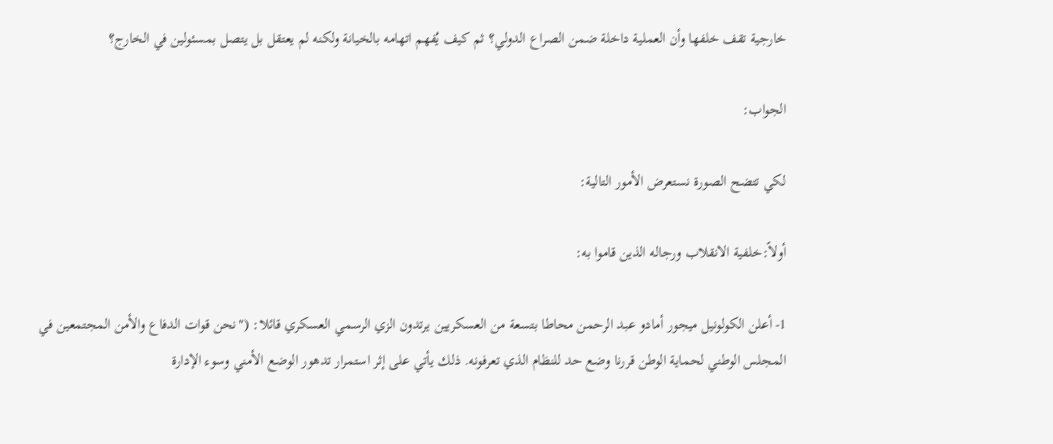خارجية تقف خلفها وأن العملية داخلة ضمن الصراع الدولي؟ ثم كيف يُفهم اتهامه بالخيانة ولكنه لم يعتقل بل يتصل بمسئولين في الخارج؟

الجواب:

لكي تتضح الصورة نستعرض الأمور التالية:

أولاً:خلفية الانقلاب ورجاله الذين قاموا به:

1- أعلن الكولونيل ميجور أمادو عبد الرحمن محاطا بتسعة من العسكريين يرتدون الزي الرسمي العسكري قائلا: ("نحن قوات الدفاع والأمن المجتمعين في المجلس الوطني لحماية الوطن قررنا وضع حد للنظام الذي تعرفونه. ذلك يأتي على إثر استمرار تدهور الوضع الأمني وسوء الإدارة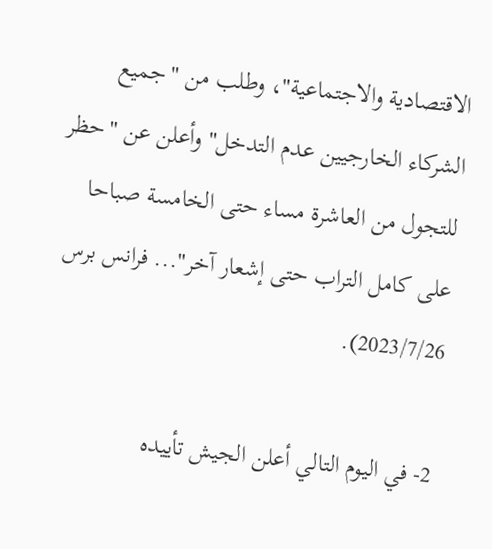الاقتصادية والاجتماعية"، وطلب من "جميع الشركاء الخارجيين عدم التدخل" وأعلن عن "حظر للتجول من العاشرة مساء حتى الخامسة صباحا على كامل التراب حتى إشعار آخر"... فرانس برس 2023/7/26).

2- في اليوم التالي أعلن الجيش تأييده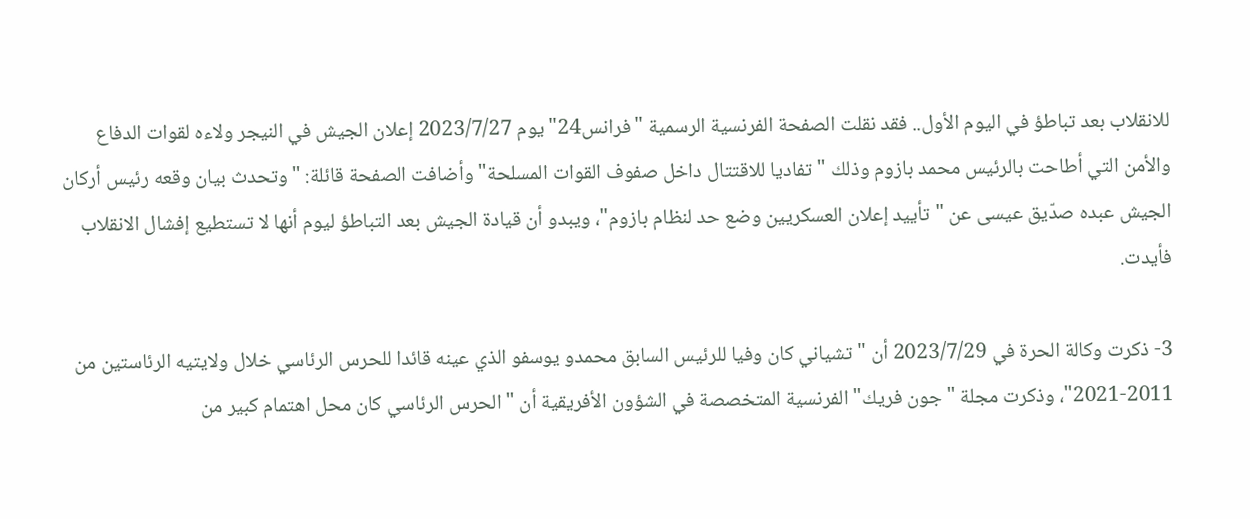للانقلاب بعد تباطؤ في اليوم الأول.. فقد نقلت الصفحة الفرنسية الرسمية "فرانس24" يوم 2023/7/27 إعلان الجيش في النيجر ولاءه لقوات الدفاع والأمن التي أطاحت بالرئيس محمد بازوم وذلك "تفاديا للاقتتال داخل صفوف القوات المسلحة" وأضافت الصفحة قائلة: "وتحدث بيان وقعه رئيس أركان الجيش عبده صدّيق عيسى عن "تأييد إعلان العسكريين وضع حد لنظام بازوم"، ويبدو أن قيادة الجيش بعد التباطؤ ليوم أنها لا تستطيع إفشال الانقلاب فأيدت.

3- ذكرت وكالة الحرة في 2023/7/29 أن "تشياني كان وفيا للرئيس السابق محمدو يوسفو الذي عينه قائدا للحرس الرئاسي خلال ولايتيه الرئاستين من 2011-2021"، وذكرت مجلة "جون فريك" الفرنسية المتخصصة في الشؤون الأفريقية أن "الحرس الرئاسي كان محل اهتمام كبير من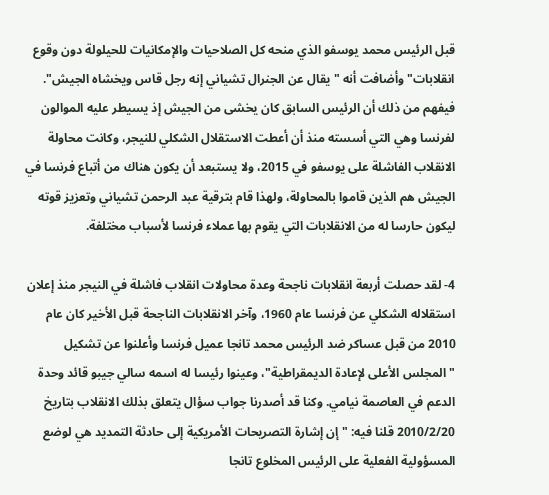قبل الرئيس محمد يوسفو الذي منحه كل الصلاحيات والإمكانيات للحيلولة دون وقوع انقلابات" وأضافت أنه "يقال عن الجنرال تشياني إنه رجل قاس ويخشاه الجيش". فيفهم من ذلك أن الرئيس السابق كان يخشى من الجيش إذ يسيطر عليه الموالون لفرنسا وهي التي أسسته منذ أن أعطت الاستقلال الشكلي للنيجر، وكانت محاولة الانقلاب الفاشلة على يوسفو في 2015، ولا يستبعد أن يكون هناك من أتباع فرنسا في الجيش هم الذين قاموا بالمحاولة، ولهذا قام بترقية عبد الرحمن تشياني وتعزيز قوته ليكون حارسا له من الانقلابات التي يقوم بها عملاء فرنسا لأسباب مختلفة.

4- لقد حصلت أربعة انقلابات ناجحة وعدة محاولات انقلاب فاشلة في النيجر منذ إعلان استقلاله الشكلي عن فرنسا عام 1960، وآخر الانقلابات الناجحة قبل الأخير كان عام 2010 من قبل عساكر ضد الرئيس محمد تانجا عميل فرنسا وأعلنوا عن تشكيل "المجلس الأعلى لإعادة الديمقراطية"، وعينوا رئيسا له اسمه سالي جيبو قائد وحدة الدعم في العاصمة نيامي. وكنا قد أصدرنا جواب سؤال يتعلق بذلك الانقلاب بتاريخ 2010/2/20 قلنا فيه: "إن إشارة التصريحات الأمريكية إلى حادثة التمديد هي لوضع المسؤولية الفعلية على الرئيس المخلوع تانجا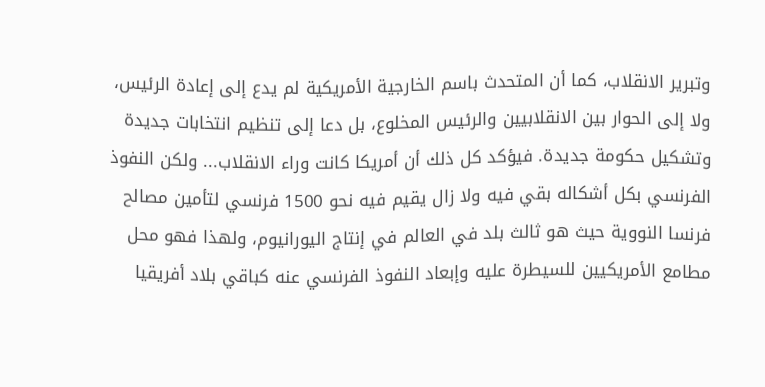وتبرير الانقلاب، كما أن المتحدث باسم الخارجية الأمريكية لم يدع إلى إعادة الرئيس، ولا إلى الحوار بين الانقلابيين والرئيس المخلوع، بل دعا إلى تنظيم انتخابات جديدة وتشكيل حكومة جديدة. فيؤكد كل ذلك أن أمريكا كانت وراء الانقلاب... ولكن النفوذ الفرنسي بكل أشكاله بقي فيه ولا زال يقيم فيه نحو 1500 فرنسي لتأمين مصالح فرنسا النووية حيث هو ثالث بلد في العالم في إنتاج اليورانيوم، ولهذا فهو محل مطامع الأمريكيين للسيطرة عليه وإبعاد النفوذ الفرنسي عنه كباقي بلاد أفريقيا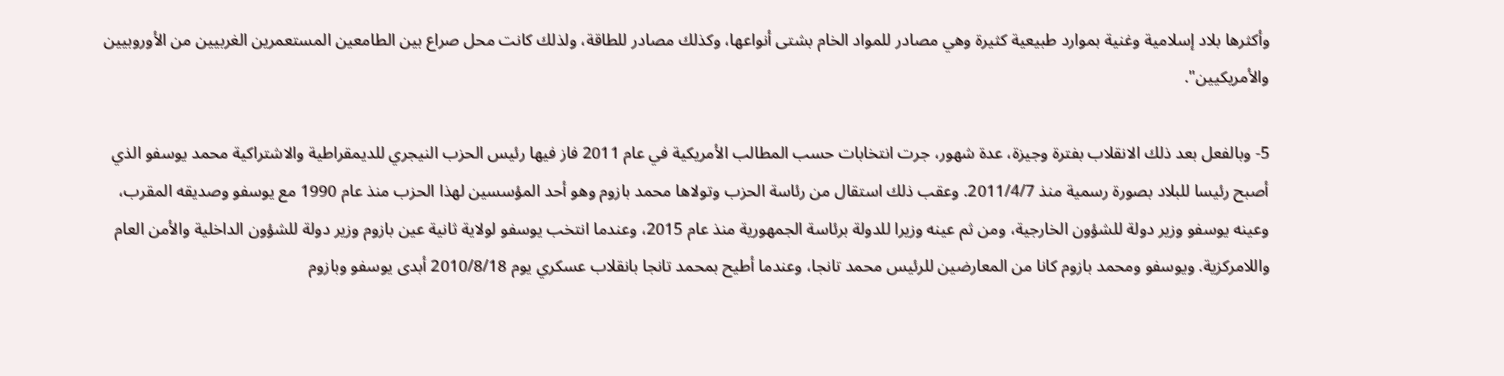وأكثرها بلاد إسلامية وغنية بموارد طبيعية كثيرة وهي مصادر للمواد الخام بشتى أنواعها، وكذلك مصادر للطاقة، ولذلك كانت محل صراع بين الطامعين المستعمرين الغربيين من الأوروبيين والأمريكيين".

5- وبالفعل بعد ذلك الانقلاب بفترة وجيزة، عدة شهور، جرت انتخابات حسب المطالب الأمريكية في عام 2011 فاز فيها رئيس الحزب النيجري للديمقراطية والاشتراكية محمد يوسفو الذي أصبح رئيسا للبلاد بصورة رسمية منذ 2011/4/7. وعقب ذلك استقال من رئاسة الحزب وتولاها محمد بازوم وهو أحد المؤسسين لهذا الحزب منذ عام 1990 مع يوسفو وصديقه المقرب، وعينه يوسفو وزير دولة للشؤون الخارجية، ومن ثم عينه وزيرا للدولة برئاسة الجمهورية منذ عام 2015، وعندما انتخب يوسفو لولاية ثانية عين بازوم وزير دولة للشؤون الداخلية والأمن العام واللامركزية. ويوسفو ومحمد بازوم كانا من المعارضين للرئيس محمد تانجا، وعندما أطيح بمحمد تانجا بانقلاب عسكري يوم 2010/8/18 أبدى يوسفو وبازوم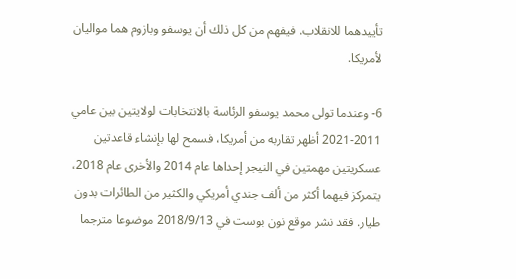تأييدهما للانقلاب. فيفهم من كل ذلك أن يوسفو وبازوم هما مواليان لأمريكا.

6- وعندما تولى محمد يوسفو الرئاسة بالانتخابات لولايتين بين عامي 2011-2021 أظهر تقاربه من أمريكا، فسمح لها بإنشاء قاعدتين عسكريتين مهمتين في النيجر إحداها عام 2014 والأخرى عام 2018، يتمركز فيهما أكثر من ألف جندي أمريكي والكثير من الطائرات بدون طيار. فقد نشر موقع نون بوست في 2018/9/13 موضوعا مترجما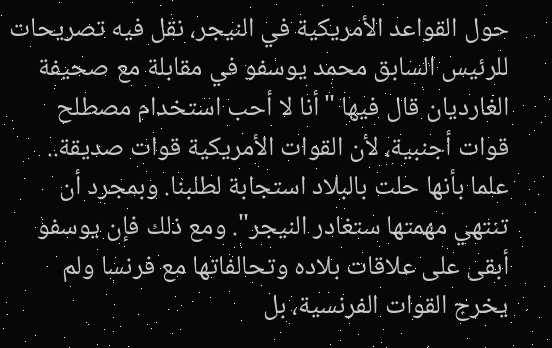حول القواعد الأمريكية في النيجر، نقل فيه تصريحات للرئيس السابق محمد يوسفو في مقابلة مع صحيفة الغارديان قال فيها "أنا لا أحب استخدام مصطلح قوات أجنبية، لأن القوات الأمريكية قوات صديقة.. علما بأنها حلت بالبلاد استجابة لطلبنا. وبمجرد أن تنتهي مهمتها ستغادر النيجر". ومع ذلك فإن يوسفو أبقى على علاقات بلاده وتحالفاتها مع فرنسا ولم يخرج القوات الفرنسية، بل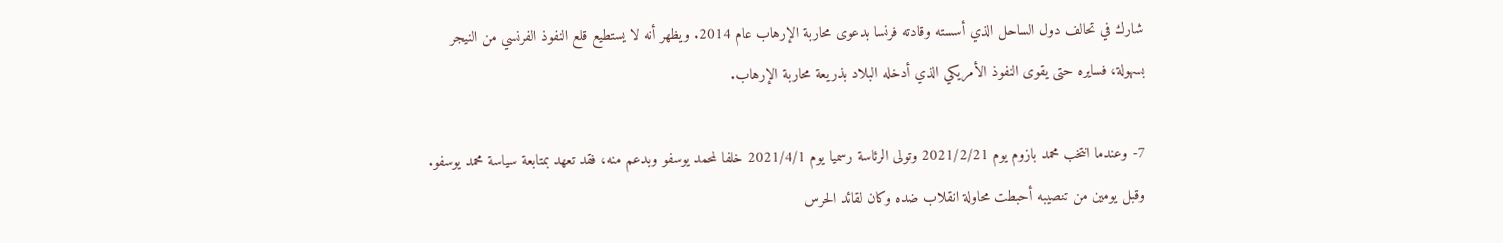شارك في تحالف دول الساحل الذي أسسته وقادته فرنسا بدعوى محاربة الإرهاب عام 2014. ويظهر أنه لا يستطيع قلع النفوذ الفرنسي من النيجر بسهولة، فسايره حتى يقوى النفوذ الأمريكي الذي أدخله البلاد بذريعة محاربة الإرهاب.

7- وعندما انتخب محمد بازوم يوم 2021/2/21 وتولى الرئاسة رسميا يوم 2021/4/1 خلفا لمحمد يوسفو وبدعم منه، فقد تعهد بمتابعة سياسة محمد يوسفو. وقبل يومين من تنصيبه أحبطت محاولة انقلاب ضده وكان لقائد الحرس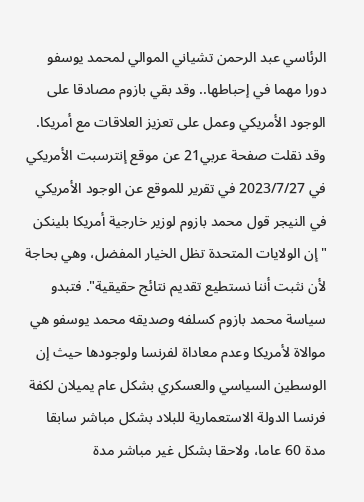الرئاسي عبد الرحمن تشياني الموالي لمحمد يوسفو دورا مهما في إحباطها.. وقد بقي بازوم مصادقا على الوجود الأمريكي وعمل على تعزيز العلاقات مع أمريكا. وقد نقلت صفحة عربي21 عن موقع إنترسبت الأمريكي في 2023/7/27 في تقرير للموقع عن الوجود الأمريكي في النيجر قول محمد بازوم لوزير خارجية أمريكا بلينكن "إن الولايات المتحدة تظل الخيار المفضل، وهي بحاجة لأن نثبت أننا نستطيع تقديم نتائج حقيقية". فتبدو سياسة محمد بازوم كسلفه وصديقه محمد يوسفو هي موالاة لأمريكا وعدم معاداة لفرنسا ولوجودها حيث إن الوسطين السياسي والعسكري بشكل عام يميلان لكفة فرنسا الدولة الاستعمارية للبلاد بشكل مباشر سابقا مدة 60 عاما، ولاحقا بشكل غير مباشر مدة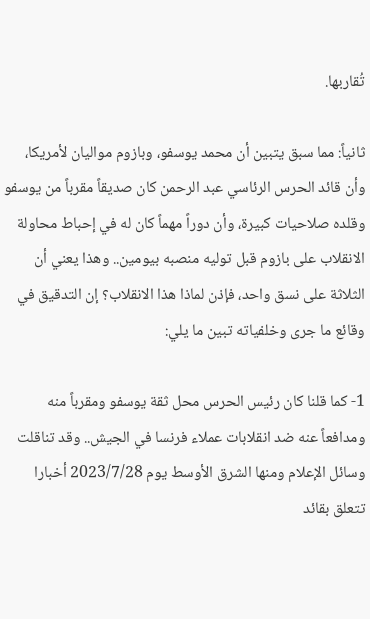تُقاربها.

ثانياً: مما سبق يتبين أن محمد يوسفو، وبازوم مواليان لأمريكا، وأن قائد الحرس الرئاسي عبد الرحمن كان صديقاً مقرباً من يوسفو وقلده صلاحيات كبيرة، وأن دوراً مهماً كان له في إحباط محاولة الانقلاب على بازوم قبل توليه منصبه بيومين.. وهذا يعني أن الثلاثة على نسق واحد، فإذن لماذا هذا الانقلاب؟ إن التدقيق في وقائع ما جرى وخلفياته تبين ما يلي:

1- كما قلنا كان رئيس الحرس محل ثقة يوسفو ومقرباً منه ومدافعاً عنه ضد انقلابات عملاء فرنسا في الجيش.. وقد تناقلت وسائل الإعلام ومنها الشرق الأوسط يوم 2023/7/28 أخبارا تتعلق بقائد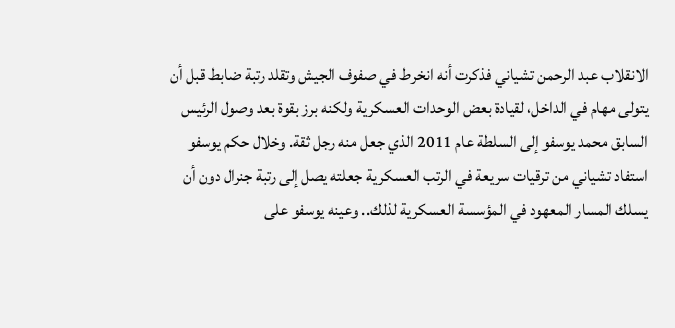الانقلاب عبد الرحمن تشياني فذكرت أنه انخرط في صفوف الجيش وتقلد رتبة ضابط قبل أن يتولى مهام في الداخل، لقيادة بعض الوحدات العسكرية ولكنه برز بقوة بعد وصول الرئيس السابق محمد يوسفو إلى السلطة عام 2011 الذي جعل منه رجل ثقة. وخلال حكم يوسفو استفاد تشياني من ترقيات سريعة في الرتب العسكرية جعلته يصل إلى رتبة جنرال دون أن يسلك المسار المعهود في المؤسسة العسكرية لذلك.. وعينه يوسفو على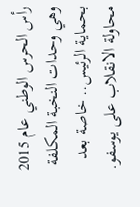رأس الحرس الوطني عام 2015 وهي وحدات النخبة المكلفة بحماية الرئيس.. خاصة بعد محاولة الانقلاب على يوسفو.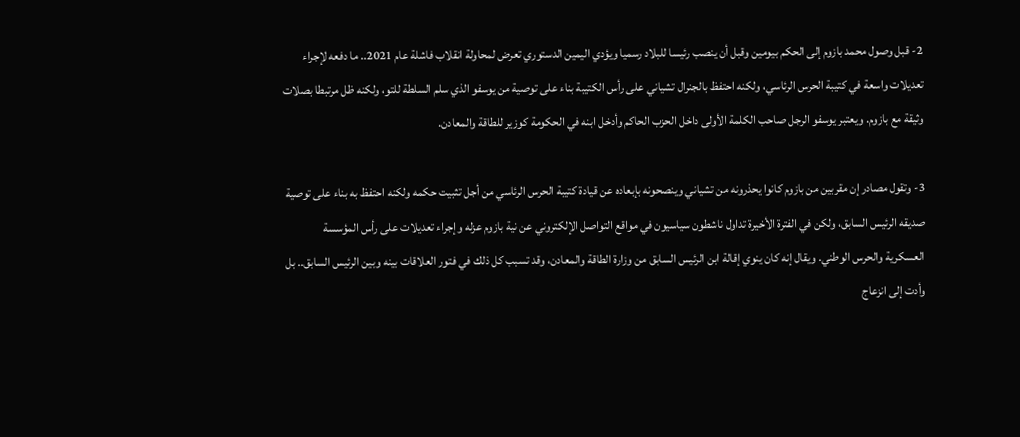2- قبل وصول محمد بازوم إلى الحكم بيومين وقبل أن ينصب رئيسا للبلاد رسميا ويؤدي اليمين الدستوري تعرض لمحاولة انقلاب فاشلة عام 2021.. ما دفعه لإجراء تعديلات واسعة في كتيبة الحرس الرئاسي، ولكنه احتفظ بالجنرال تشياني على رأس الكتيبة بناء على توصية من يوسفو الذي سلم السلطة للتو، ولكنه ظل مرتبطا بصلات وثيقة مع بازوم. ويعتبر يوسفو الرجل صاحب الكلمة الأولى داخل الحزب الحاكم وأدخل ابنه في الحكومة كوزير للطاقة والمعادن.

3- وتقول مصادر إن مقربين من بازوم كانوا يحذرونه من تشياني وينصحونه بإبعاده عن قيادة كتيبة الحرس الرئاسي من أجل تثبيت حكمه ولكنه احتفظ به بناء على توصية صديقه الرئيس السابق، ولكن في الفترة الأخيرة تداول ناشطون سياسيون في مواقع التواصل الإلكتروني عن نية بازوم عزله وإجراء تعديلات على رأس المؤسسة العسكرية والحرس الوطني. ويقال إنه كان ينوي إقالة ابن الرئيس السابق من وزارة الطاقة والمعادن، وقد تسبب كل ذلك في فتور العلاقات بينه وبين الرئيس السابق.. بل وأدت إلى انزعاج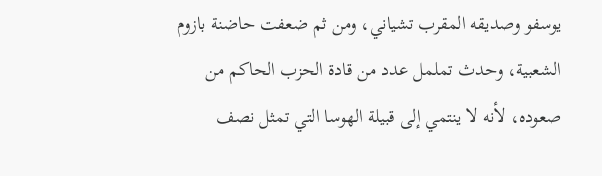يوسفو وصديقه المقرب تشياني، ومن ثم ضعفت حاضنة بازوم الشعبية، وحدث تململ عدد من قادة الحزب الحاكم من صعوده، لأنه لا ينتمي إلى قبيلة الهوسا التي تمثل نصف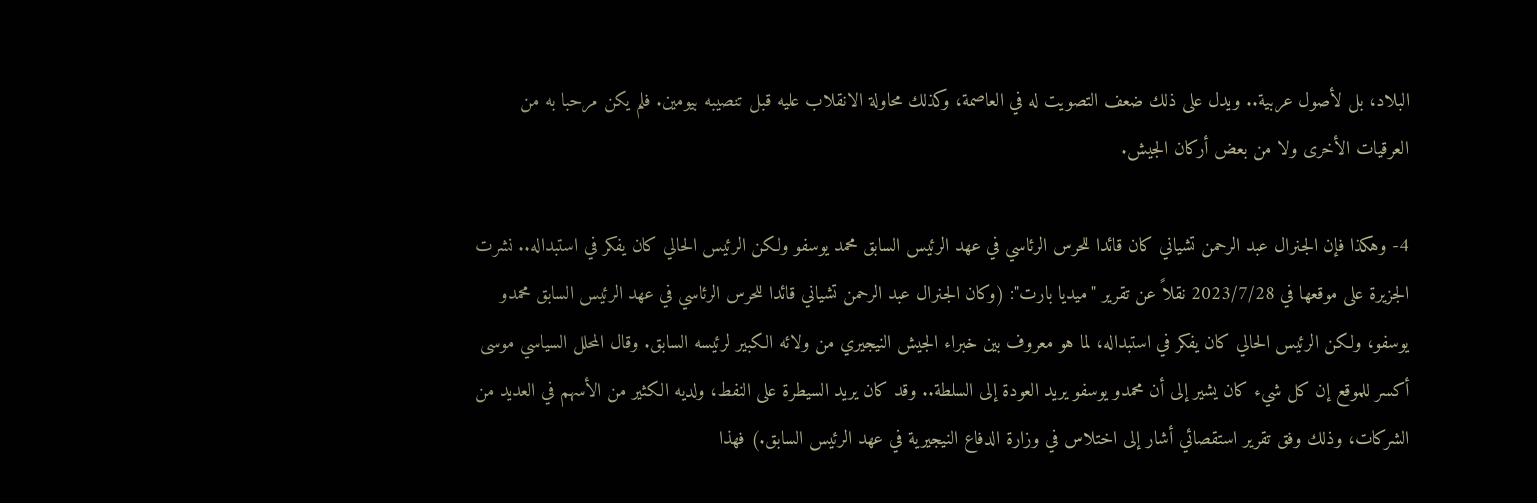البلاد، بل لأصول عربية.. ويدل على ذلك ضعف التصويت له في العاصمة، وكذلك محاولة الانقلاب عليه قبل تنصيبه بيومين. فلم يكن مرحبا به من العرقيات الأخرى ولا من بعض أركان الجيش.

4- وهكذا فإن الجنرال عبد الرحمن تشياني كان قائدا للحرس الرئاسي في عهد الرئيس السابق محمد يوسفو ولكن الرئيس الحالي كان يفكر في استبداله.. نشرت الجزيرة على موقعها في 2023/7/28 نقلاً عن تقرير "ميديا بارت": (وكان الجنرال عبد الرحمن تشياني قائدا للحرس الرئاسي في عهد الرئيس السابق محمدو يوسفو، ولكن الرئيس الحالي كان يفكر في استبداله، لما هو معروف بين خبراء الجيش النيجيري من ولائه الكبير لرئيسه السابق. وقال المحلل السياسي موسى أكسر للموقع إن كل شيء كان يشير إلى أن محمدو يوسفو يريد العودة إلى السلطة.. وقد كان يريد السيطرة على النفط، ولديه الكثير من الأسهم في العديد من الشركات، وذلك وفق تقرير استقصائي أشار إلى اختلاس في وزارة الدفاع النيجيرية في عهد الرئيس السابق.) فهذا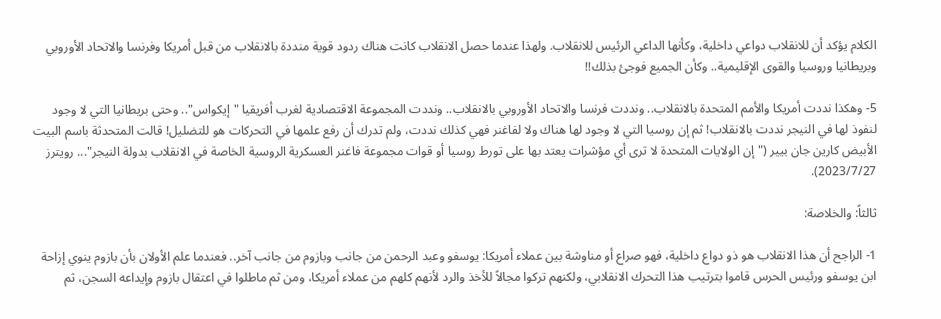الكلام يؤكد أن للانقلاب دواعي داخلية، وكأنها الداعي الرئيس للانقلاب. ولهذا عندما حصل الانقلاب كانت هناك ردود قوية منددة بالانقلاب من قبل أمريكا وفرنسا والاتحاد الأوروبي وبريطانيا وروسيا والقوى الإقليمية.. وكأن الجميع فوجئ بذلك!!

5- وهكذا نددت أمريكا والأمم المتحدة بالانقلاب.. ونددت فرنسا والاتحاد الأوروبي بالانقلاب.. ونددت المجموعة الاقتصادية لغرب أفريقيا "إيكواس".. وحتى بريطانيا التي لا وجود لنفوذ لها في النيجر نددت بالانقلاب! ثم إن روسيا التي لا وجود لها هناك ولا لفاغنر فهي كذلك نددت، ولم تدرك أن رفع علمها في التحركات هو للتضليل! قالت المتحدثة باسم البيت الأبيض كارين جان بيير ("إن الولايات المتحدة لا ترى أي مؤشرات يعتد بها على تورط روسيا أو قوات مجموعة فاغنر العسكرية الروسية الخاصة في الانقلاب بدولة النيجر"... رويترز 2023/7/27).

ثالثاً: والخلاصة:

1- الراجح أن هذا الانقلاب هو ذو دواع داخلية، فهو صراع أو مناوشة بين عملاء أمريكا: يوسفو وعبد الرحمن من جانب وبازوم من جانب آخر.. فعندما علم الأولان بأن بازوم ينوي إزاحة ابن يوسفو ورئيس الحرس قاموا بترتيب هذا التحرك الانقلابي، ولكنهم تركوا مجالاً للأخذ والرد لأنهم كلهم من عملاء أمريكا، ومن ثم ماطلوا في اعتقال بازوم وإيداعه السجن، ثم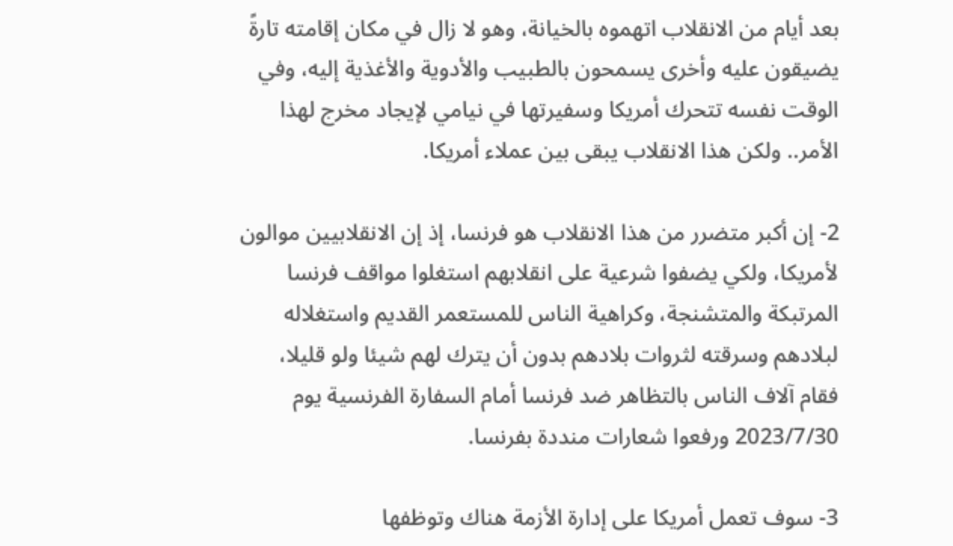بعد أيام من الانقلاب اتهموه بالخيانة، وهو لا زال في مكان إقامته تارةً يضيقون عليه وأخرى يسمحون بالطبيب والأدوية والأغذية إليه، وفي الوقت نفسه تتحرك أمريكا وسفيرتها في نيامي لإيجاد مخرج لهذا الأمر.. ولكن هذا الانقلاب يبقى بين عملاء أمريكا.

2- إن أكبر متضرر من هذا الانقلاب هو فرنسا، إذ إن الانقلابيين موالون لأمريكا، ولكي يضفوا شرعية على انقلابهم استغلوا مواقف فرنسا المرتبكة والمتشنجة، وكراهية الناس للمستعمر القديم واستغلاله لبلادهم وسرقته لثروات بلادهم بدون أن يترك لهم شيئا ولو قليلا، فقام آلاف الناس بالتظاهر ضد فرنسا أمام السفارة الفرنسية يوم 2023/7/30 ورفعوا شعارات منددة بفرنسا.

3- سوف تعمل أمريكا على إدارة الأزمة هناك وتوظفها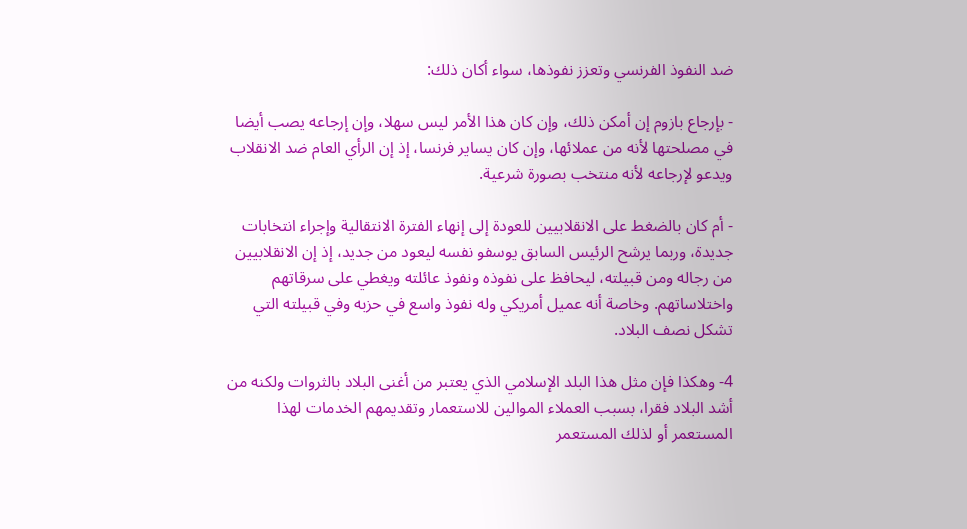ضد النفوذ الفرنسي وتعزز نفوذها، سواء أكان ذلك:

- بإرجاع بازوم إن أمكن ذلك، وإن كان هذا الأمر ليس سهلا، وإن إرجاعه يصب أيضا في مصلحتها لأنه من عملائها، وإن كان يساير فرنسا، إذ إن الرأي العام ضد الانقلاب ويدعو لإرجاعه لأنه منتخب بصورة شرعية.

- أم كان بالضغط على الانقلابيين للعودة إلى إنهاء الفترة الانتقالية وإجراء انتخابات جديدة، وربما يرشح الرئيس السابق يوسفو نفسه ليعود من جديد، إذ إن الانقلابيين من رجاله ومن قبيلته، ليحافظ على نفوذه ونفوذ عائلته ويغطي على سرقاتهم واختلاساتهم. وخاصة أنه عميل أمريكي وله نفوذ واسع في حزبه وفي قبيلته التي تشكل نصف البلاد.

4- وهكذا فإن مثل هذا البلد الإسلامي الذي يعتبر من أغنى البلاد بالثروات ولكنه من أشد البلاد فقرا، بسبب العملاء الموالين للاستعمار وتقديمهم الخدمات لهذا المستعمر أو لذلك المستعمر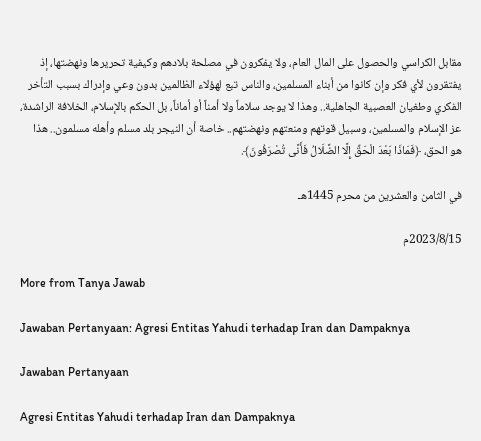مقابل الكراسي والحصول على المال العام، ولا يفكرون في مصلحة بلادهم وكيفية تحريرها ونهضتها، إذ يفتقرون لأي فكر وإن كانوا من أبناء المسلمين، والناس تبع لهؤلاء الظالمين بدون وعي وإدراك بسبب التأخر الفكري وطغيان العصبية الجاهلية.. وهذا لا يوجد سلاماً ولا أمناً أو أماناً، بل الحكم بالإسلام، الخلافة الراشدة، عز الإسلام والمسلمين، وسبيل قوتهم ومنعتهم ونهضتهم.. خاصة أن النيجر بلد مسلم وأهله مسلمون.. هذا هو الحق، ﴿فَمَاذَا بَعْدَ الْحَقِّ إِلَّا الضَّلَالُ فَأَنَّى تُصْرَفُونَ﴾.

في الثامن والعشرين من محرم 1445هـ

2023/8/15م

More from Tanya Jawab

Jawaban Pertanyaan: Agresi Entitas Yahudi terhadap Iran dan Dampaknya

Jawaban Pertanyaan

Agresi Entitas Yahudi terhadap Iran dan Dampaknya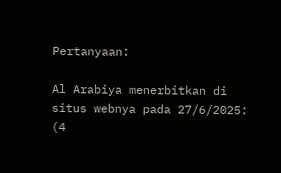Pertanyaan:

Al Arabiya menerbitkan di situs webnya pada 27/6/2025: (4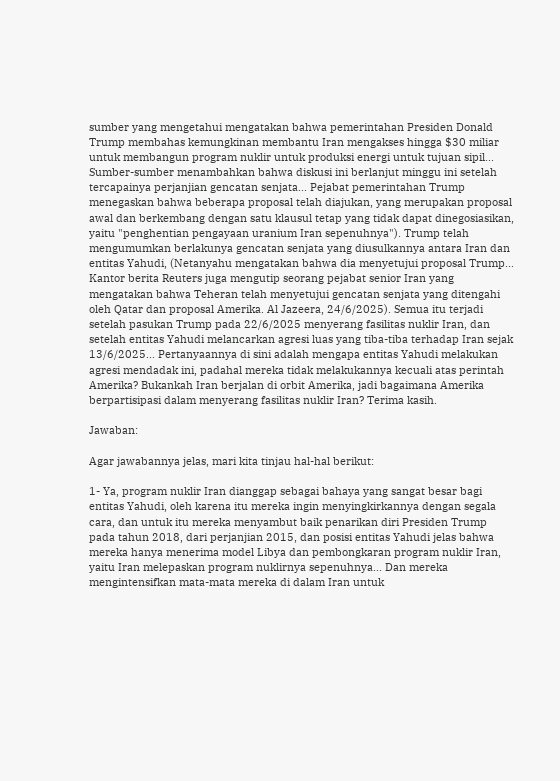sumber yang mengetahui mengatakan bahwa pemerintahan Presiden Donald Trump membahas kemungkinan membantu Iran mengakses hingga $30 miliar untuk membangun program nuklir untuk produksi energi untuk tujuan sipil... Sumber-sumber menambahkan bahwa diskusi ini berlanjut minggu ini setelah tercapainya perjanjian gencatan senjata... Pejabat pemerintahan Trump menegaskan bahwa beberapa proposal telah diajukan, yang merupakan proposal awal dan berkembang dengan satu klausul tetap yang tidak dapat dinegosiasikan, yaitu "penghentian pengayaan uranium Iran sepenuhnya"). Trump telah mengumumkan berlakunya gencatan senjata yang diusulkannya antara Iran dan entitas Yahudi, (Netanyahu mengatakan bahwa dia menyetujui proposal Trump... Kantor berita Reuters juga mengutip seorang pejabat senior Iran yang mengatakan bahwa Teheran telah menyetujui gencatan senjata yang ditengahi oleh Qatar dan proposal Amerika. Al Jazeera, 24/6/2025). Semua itu terjadi setelah pasukan Trump pada 22/6/2025 menyerang fasilitas nuklir Iran, dan setelah entitas Yahudi melancarkan agresi luas yang tiba-tiba terhadap Iran sejak 13/6/2025... Pertanyaannya di sini adalah mengapa entitas Yahudi melakukan agresi mendadak ini, padahal mereka tidak melakukannya kecuali atas perintah Amerika? Bukankah Iran berjalan di orbit Amerika, jadi bagaimana Amerika berpartisipasi dalam menyerang fasilitas nuklir Iran? Terima kasih.

Jawaban:

Agar jawabannya jelas, mari kita tinjau hal-hal berikut:

1- Ya, program nuklir Iran dianggap sebagai bahaya yang sangat besar bagi entitas Yahudi, oleh karena itu mereka ingin menyingkirkannya dengan segala cara, dan untuk itu mereka menyambut baik penarikan diri Presiden Trump pada tahun 2018, dari perjanjian 2015, dan posisi entitas Yahudi jelas bahwa mereka hanya menerima model Libya dan pembongkaran program nuklir Iran, yaitu Iran melepaskan program nuklirnya sepenuhnya... Dan mereka mengintensifkan mata-mata mereka di dalam Iran untuk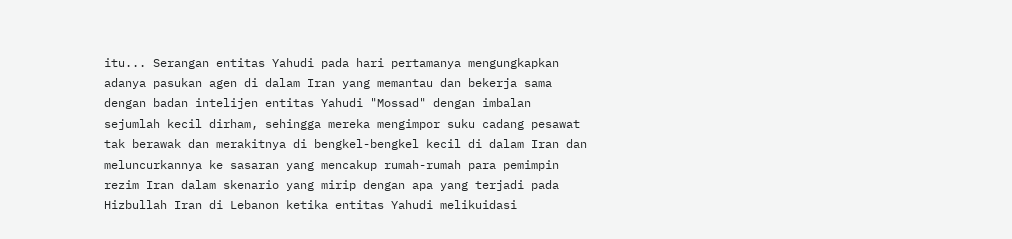itu... Serangan entitas Yahudi pada hari pertamanya mengungkapkan adanya pasukan agen di dalam Iran yang memantau dan bekerja sama dengan badan intelijen entitas Yahudi "Mossad" dengan imbalan sejumlah kecil dirham, sehingga mereka mengimpor suku cadang pesawat tak berawak dan merakitnya di bengkel-bengkel kecil di dalam Iran dan meluncurkannya ke sasaran yang mencakup rumah-rumah para pemimpin rezim Iran dalam skenario yang mirip dengan apa yang terjadi pada Hizbullah Iran di Lebanon ketika entitas Yahudi melikuidasi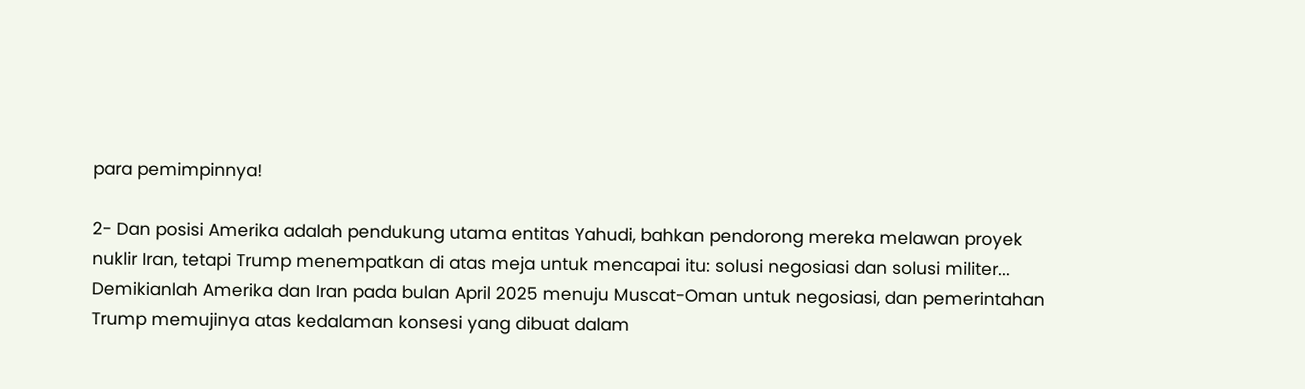para pemimpinnya!

2- Dan posisi Amerika adalah pendukung utama entitas Yahudi, bahkan pendorong mereka melawan proyek nuklir Iran, tetapi Trump menempatkan di atas meja untuk mencapai itu: solusi negosiasi dan solusi militer... Demikianlah Amerika dan Iran pada bulan April 2025 menuju Muscat-Oman untuk negosiasi, dan pemerintahan Trump memujinya atas kedalaman konsesi yang dibuat dalam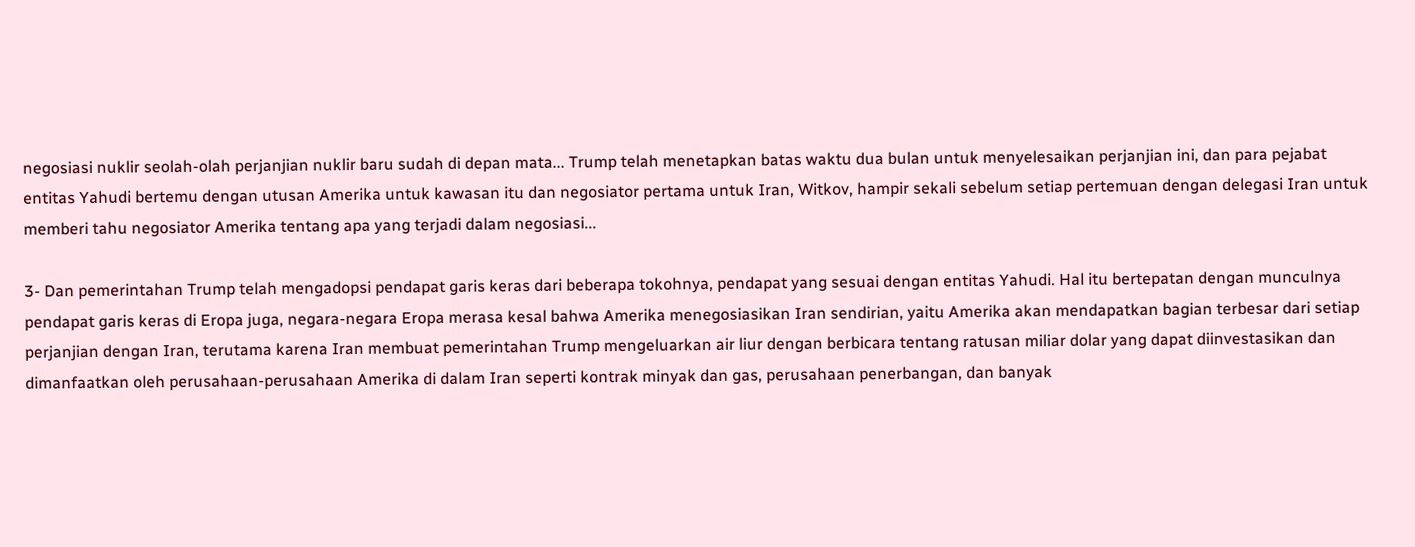negosiasi nuklir seolah-olah perjanjian nuklir baru sudah di depan mata... Trump telah menetapkan batas waktu dua bulan untuk menyelesaikan perjanjian ini, dan para pejabat entitas Yahudi bertemu dengan utusan Amerika untuk kawasan itu dan negosiator pertama untuk Iran, Witkov, hampir sekali sebelum setiap pertemuan dengan delegasi Iran untuk memberi tahu negosiator Amerika tentang apa yang terjadi dalam negosiasi...

3- Dan pemerintahan Trump telah mengadopsi pendapat garis keras dari beberapa tokohnya, pendapat yang sesuai dengan entitas Yahudi. Hal itu bertepatan dengan munculnya pendapat garis keras di Eropa juga, negara-negara Eropa merasa kesal bahwa Amerika menegosiasikan Iran sendirian, yaitu Amerika akan mendapatkan bagian terbesar dari setiap perjanjian dengan Iran, terutama karena Iran membuat pemerintahan Trump mengeluarkan air liur dengan berbicara tentang ratusan miliar dolar yang dapat diinvestasikan dan dimanfaatkan oleh perusahaan-perusahaan Amerika di dalam Iran seperti kontrak minyak dan gas, perusahaan penerbangan, dan banyak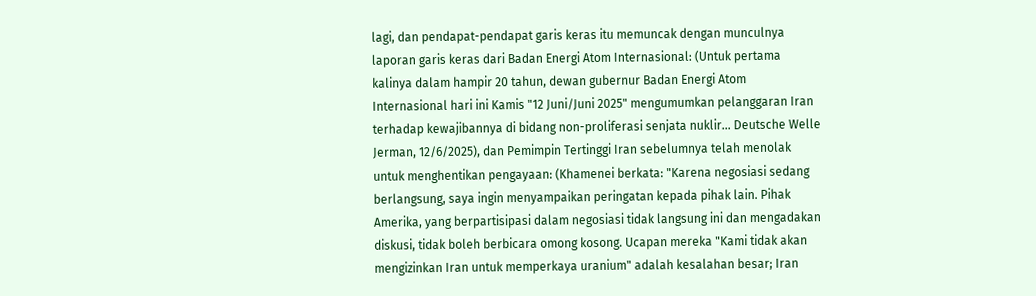lagi, dan pendapat-pendapat garis keras itu memuncak dengan munculnya laporan garis keras dari Badan Energi Atom Internasional: (Untuk pertama kalinya dalam hampir 20 tahun, dewan gubernur Badan Energi Atom Internasional hari ini Kamis "12 Juni/Juni 2025" mengumumkan pelanggaran Iran terhadap kewajibannya di bidang non-proliferasi senjata nuklir... Deutsche Welle Jerman, 12/6/2025), dan Pemimpin Tertinggi Iran sebelumnya telah menolak untuk menghentikan pengayaan: (Khamenei berkata: "Karena negosiasi sedang berlangsung, saya ingin menyampaikan peringatan kepada pihak lain. Pihak Amerika, yang berpartisipasi dalam negosiasi tidak langsung ini dan mengadakan diskusi, tidak boleh berbicara omong kosong. Ucapan mereka "Kami tidak akan mengizinkan Iran untuk memperkaya uranium" adalah kesalahan besar; Iran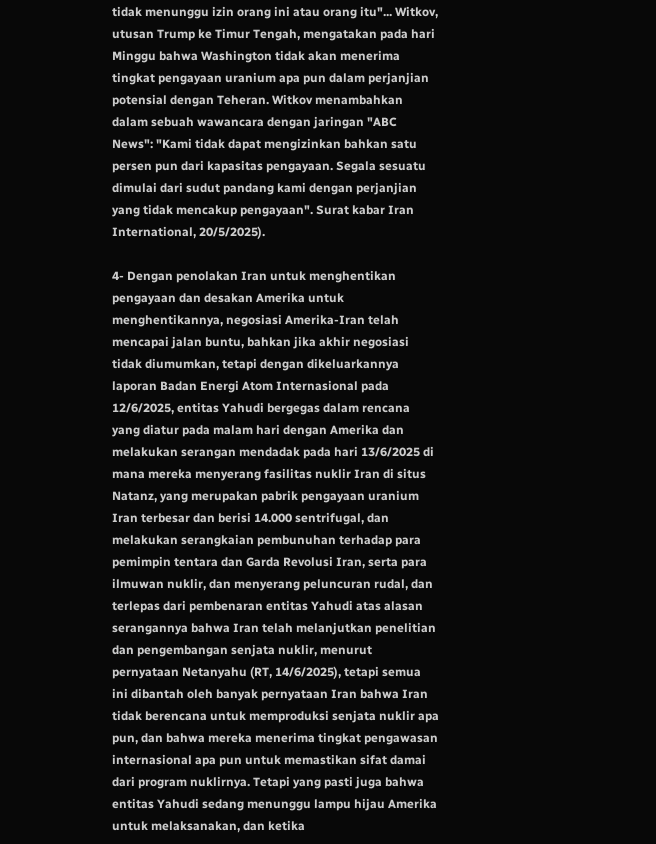tidak menunggu izin orang ini atau orang itu"... Witkov, utusan Trump ke Timur Tengah, mengatakan pada hari Minggu bahwa Washington tidak akan menerima tingkat pengayaan uranium apa pun dalam perjanjian potensial dengan Teheran. Witkov menambahkan dalam sebuah wawancara dengan jaringan "ABC News": "Kami tidak dapat mengizinkan bahkan satu persen pun dari kapasitas pengayaan. Segala sesuatu dimulai dari sudut pandang kami dengan perjanjian yang tidak mencakup pengayaan". Surat kabar Iran International, 20/5/2025).

4- Dengan penolakan Iran untuk menghentikan pengayaan dan desakan Amerika untuk menghentikannya, negosiasi Amerika-Iran telah mencapai jalan buntu, bahkan jika akhir negosiasi tidak diumumkan, tetapi dengan dikeluarkannya laporan Badan Energi Atom Internasional pada 12/6/2025, entitas Yahudi bergegas dalam rencana yang diatur pada malam hari dengan Amerika dan melakukan serangan mendadak pada hari 13/6/2025 di mana mereka menyerang fasilitas nuklir Iran di situs Natanz, yang merupakan pabrik pengayaan uranium Iran terbesar dan berisi 14.000 sentrifugal, dan melakukan serangkaian pembunuhan terhadap para pemimpin tentara dan Garda Revolusi Iran, serta para ilmuwan nuklir, dan menyerang peluncuran rudal, dan terlepas dari pembenaran entitas Yahudi atas alasan serangannya bahwa Iran telah melanjutkan penelitian dan pengembangan senjata nuklir, menurut pernyataan Netanyahu (RT, 14/6/2025), tetapi semua ini dibantah oleh banyak pernyataan Iran bahwa Iran tidak berencana untuk memproduksi senjata nuklir apa pun, dan bahwa mereka menerima tingkat pengawasan internasional apa pun untuk memastikan sifat damai dari program nuklirnya. Tetapi yang pasti juga bahwa entitas Yahudi sedang menunggu lampu hijau Amerika untuk melaksanakan, dan ketika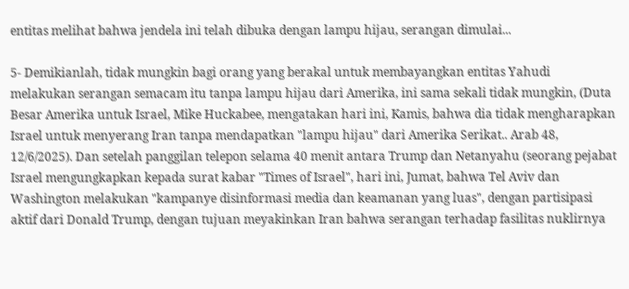entitas melihat bahwa jendela ini telah dibuka dengan lampu hijau, serangan dimulai...

5- Demikianlah, tidak mungkin bagi orang yang berakal untuk membayangkan entitas Yahudi melakukan serangan semacam itu tanpa lampu hijau dari Amerika, ini sama sekali tidak mungkin, (Duta Besar Amerika untuk Israel, Mike Huckabee, mengatakan hari ini, Kamis, bahwa dia tidak mengharapkan Israel untuk menyerang Iran tanpa mendapatkan "lampu hijau" dari Amerika Serikat.. Arab 48, 12/6/2025). Dan setelah panggilan telepon selama 40 menit antara Trump dan Netanyahu (seorang pejabat Israel mengungkapkan kepada surat kabar "Times of Israel", hari ini, Jumat, bahwa Tel Aviv dan Washington melakukan "kampanye disinformasi media dan keamanan yang luas", dengan partisipasi aktif dari Donald Trump, dengan tujuan meyakinkan Iran bahwa serangan terhadap fasilitas nuklirnya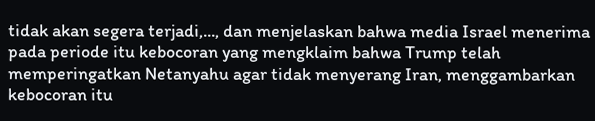tidak akan segera terjadi,..., dan menjelaskan bahwa media Israel menerima pada periode itu kebocoran yang mengklaim bahwa Trump telah memperingatkan Netanyahu agar tidak menyerang Iran, menggambarkan kebocoran itu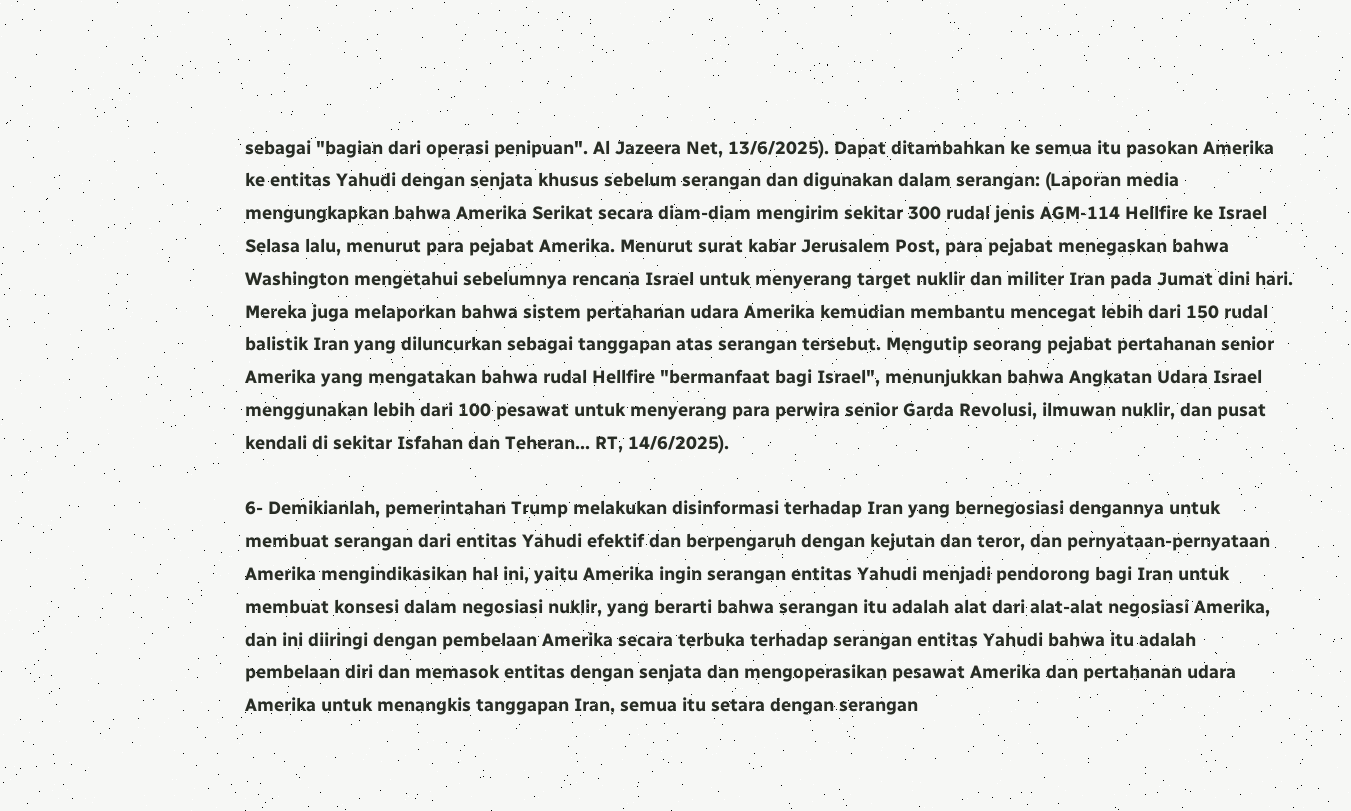sebagai "bagian dari operasi penipuan". Al Jazeera Net, 13/6/2025). Dapat ditambahkan ke semua itu pasokan Amerika ke entitas Yahudi dengan senjata khusus sebelum serangan dan digunakan dalam serangan: (Laporan media mengungkapkan bahwa Amerika Serikat secara diam-diam mengirim sekitar 300 rudal jenis AGM-114 Hellfire ke Israel Selasa lalu, menurut para pejabat Amerika. Menurut surat kabar Jerusalem Post, para pejabat menegaskan bahwa Washington mengetahui sebelumnya rencana Israel untuk menyerang target nuklir dan militer Iran pada Jumat dini hari. Mereka juga melaporkan bahwa sistem pertahanan udara Amerika kemudian membantu mencegat lebih dari 150 rudal balistik Iran yang diluncurkan sebagai tanggapan atas serangan tersebut. Mengutip seorang pejabat pertahanan senior Amerika yang mengatakan bahwa rudal Hellfire "bermanfaat bagi Israel", menunjukkan bahwa Angkatan Udara Israel menggunakan lebih dari 100 pesawat untuk menyerang para perwira senior Garda Revolusi, ilmuwan nuklir, dan pusat kendali di sekitar Isfahan dan Teheran... RT, 14/6/2025).

6- Demikianlah, pemerintahan Trump melakukan disinformasi terhadap Iran yang bernegosiasi dengannya untuk membuat serangan dari entitas Yahudi efektif dan berpengaruh dengan kejutan dan teror, dan pernyataan-pernyataan Amerika mengindikasikan hal ini, yaitu Amerika ingin serangan entitas Yahudi menjadi pendorong bagi Iran untuk membuat konsesi dalam negosiasi nuklir, yang berarti bahwa serangan itu adalah alat dari alat-alat negosiasi Amerika, dan ini diiringi dengan pembelaan Amerika secara terbuka terhadap serangan entitas Yahudi bahwa itu adalah pembelaan diri dan memasok entitas dengan senjata dan mengoperasikan pesawat Amerika dan pertahanan udara Amerika untuk menangkis tanggapan Iran, semua itu setara dengan serangan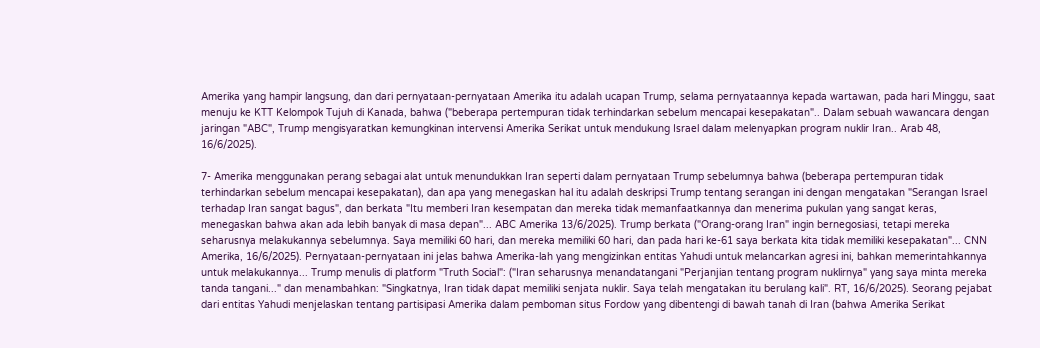Amerika yang hampir langsung, dan dari pernyataan-pernyataan Amerika itu adalah ucapan Trump, selama pernyataannya kepada wartawan, pada hari Minggu, saat menuju ke KTT Kelompok Tujuh di Kanada, bahwa ("beberapa pertempuran tidak terhindarkan sebelum mencapai kesepakatan".. Dalam sebuah wawancara dengan jaringan "ABC", Trump mengisyaratkan kemungkinan intervensi Amerika Serikat untuk mendukung Israel dalam melenyapkan program nuklir Iran.. Arab 48, 16/6/2025).

7- Amerika menggunakan perang sebagai alat untuk menundukkan Iran seperti dalam pernyataan Trump sebelumnya bahwa (beberapa pertempuran tidak terhindarkan sebelum mencapai kesepakatan), dan apa yang menegaskan hal itu adalah deskripsi Trump tentang serangan ini dengan mengatakan "Serangan Israel terhadap Iran sangat bagus", dan berkata "Itu memberi Iran kesempatan dan mereka tidak memanfaatkannya dan menerima pukulan yang sangat keras, menegaskan bahwa akan ada lebih banyak di masa depan"... ABC Amerika 13/6/2025). Trump berkata ("Orang-orang Iran" ingin bernegosiasi, tetapi mereka seharusnya melakukannya sebelumnya. Saya memiliki 60 hari, dan mereka memiliki 60 hari, dan pada hari ke-61 saya berkata kita tidak memiliki kesepakatan"... CNN Amerika, 16/6/2025). Pernyataan-pernyataan ini jelas bahwa Amerika-lah yang mengizinkan entitas Yahudi untuk melancarkan agresi ini, bahkan memerintahkannya untuk melakukannya... Trump menulis di platform "Truth Social": ("Iran seharusnya menandatangani "Perjanjian tentang program nuklirnya" yang saya minta mereka tanda tangani..." dan menambahkan: "Singkatnya, Iran tidak dapat memiliki senjata nuklir. Saya telah mengatakan itu berulang kali". RT, 16/6/2025). Seorang pejabat dari entitas Yahudi menjelaskan tentang partisipasi Amerika dalam pemboman situs Fordow yang dibentengi di bawah tanah di Iran (bahwa Amerika Serikat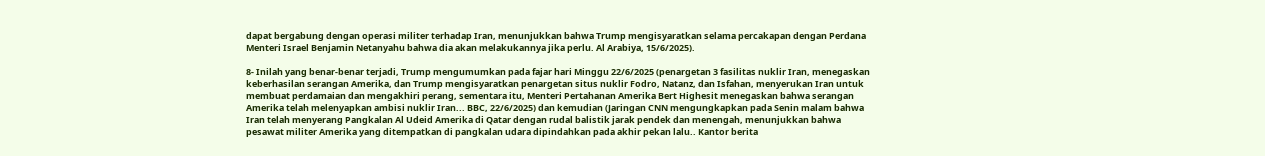dapat bergabung dengan operasi militer terhadap Iran, menunjukkan bahwa Trump mengisyaratkan selama percakapan dengan Perdana Menteri Israel Benjamin Netanyahu bahwa dia akan melakukannya jika perlu. Al Arabiya, 15/6/2025).

8- Inilah yang benar-benar terjadi, Trump mengumumkan pada fajar hari Minggu 22/6/2025 (penargetan 3 fasilitas nuklir Iran, menegaskan keberhasilan serangan Amerika, dan Trump mengisyaratkan penargetan situs nuklir Fodro, Natanz, dan Isfahan, menyerukan Iran untuk membuat perdamaian dan mengakhiri perang, sementara itu, Menteri Pertahanan Amerika Bert Highesit menegaskan bahwa serangan Amerika telah melenyapkan ambisi nuklir Iran... BBC, 22/6/2025) dan kemudian (Jaringan CNN mengungkapkan pada Senin malam bahwa Iran telah menyerang Pangkalan Al Udeid Amerika di Qatar dengan rudal balistik jarak pendek dan menengah, menunjukkan bahwa pesawat militer Amerika yang ditempatkan di pangkalan udara dipindahkan pada akhir pekan lalu.. Kantor berita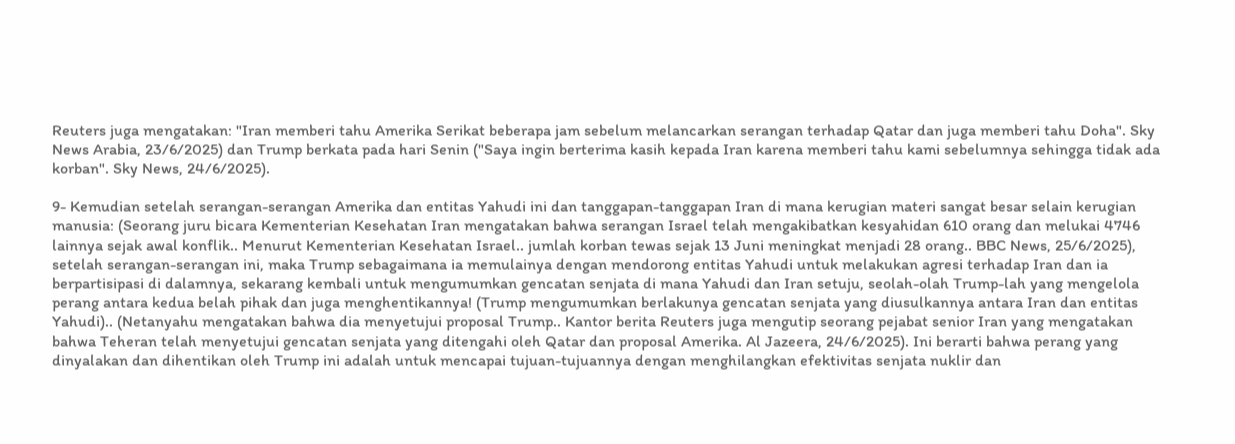Reuters juga mengatakan: "Iran memberi tahu Amerika Serikat beberapa jam sebelum melancarkan serangan terhadap Qatar dan juga memberi tahu Doha". Sky News Arabia, 23/6/2025) dan Trump berkata pada hari Senin ("Saya ingin berterima kasih kepada Iran karena memberi tahu kami sebelumnya sehingga tidak ada korban". Sky News, 24/6/2025).

9- Kemudian setelah serangan-serangan Amerika dan entitas Yahudi ini dan tanggapan-tanggapan Iran di mana kerugian materi sangat besar selain kerugian manusia: (Seorang juru bicara Kementerian Kesehatan Iran mengatakan bahwa serangan Israel telah mengakibatkan kesyahidan 610 orang dan melukai 4746 lainnya sejak awal konflik.. Menurut Kementerian Kesehatan Israel.. jumlah korban tewas sejak 13 Juni meningkat menjadi 28 orang.. BBC News, 25/6/2025), setelah serangan-serangan ini, maka Trump sebagaimana ia memulainya dengan mendorong entitas Yahudi untuk melakukan agresi terhadap Iran dan ia berpartisipasi di dalamnya, sekarang kembali untuk mengumumkan gencatan senjata di mana Yahudi dan Iran setuju, seolah-olah Trump-lah yang mengelola perang antara kedua belah pihak dan juga menghentikannya! (Trump mengumumkan berlakunya gencatan senjata yang diusulkannya antara Iran dan entitas Yahudi).. (Netanyahu mengatakan bahwa dia menyetujui proposal Trump.. Kantor berita Reuters juga mengutip seorang pejabat senior Iran yang mengatakan bahwa Teheran telah menyetujui gencatan senjata yang ditengahi oleh Qatar dan proposal Amerika. Al Jazeera, 24/6/2025). Ini berarti bahwa perang yang dinyalakan dan dihentikan oleh Trump ini adalah untuk mencapai tujuan-tujuannya dengan menghilangkan efektivitas senjata nuklir dan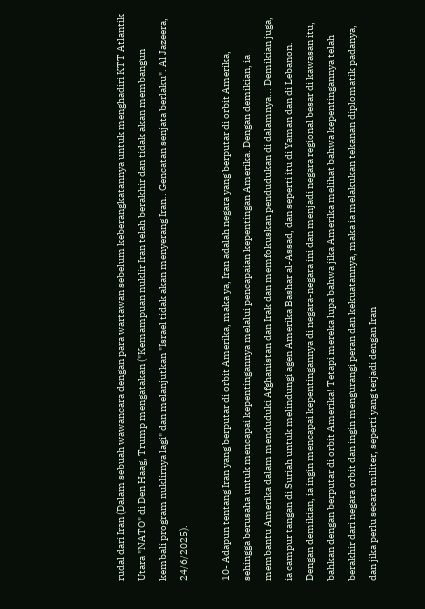rudal dari Iran (Dalam sebuah wawancara dengan para wartawan sebelum keberangkatannya untuk menghadiri KTT Atlantik Utara "NATO" di Den Haag, Trump mengatakan ("Kemampuan nuklir Iran telah berakhir dan tidak akan membangun kembali program nuklirnya lagi" dan melanjutkan "Israel tidak akan menyerang Iran.. Gencatan senjata berlaku". Al Jazeera, 24/6/2025).

10- Adapun tentang Iran yang berputar di orbit Amerika, maka ya, Iran adalah negara yang berputar di orbit Amerika, sehingga berusaha untuk mencapai kepentingannya melalui pencapaian kepentingan Amerika. Dengan demikian, ia membantu Amerika dalam menduduki Afghanistan dan Irak dan memfokuskan pendudukan di dalamnya... Demikian juga, ia campur tangan di Suriah untuk melindungi agen Amerika Bashar al-Assad, dan seperti itu di Yaman dan di Lebanon. Dengan demikian, ia ingin mencapai kepentingannya di negara-negara ini dan menjadi negara regional besar di kawasan itu, bahkan dengan berputar di orbit Amerika! Tetapi mereka lupa bahwa jika Amerika melihat bahwa kepentingannya telah berakhir dari negara orbit dan ingin mengurangi peran dan kekuatannya, maka ia melakukan tekanan diplomatik padanya, dan jika perlu secara militer, seperti yang terjadi dengan Iran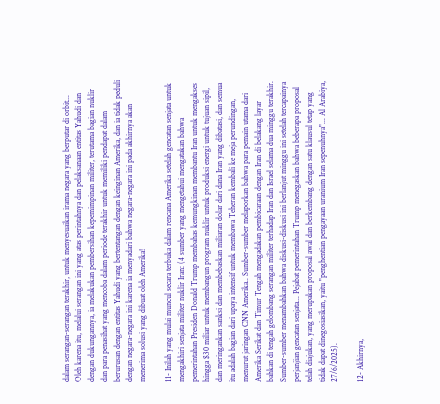dalam serangan-serangan terakhir, untuk menyesuaikan irama negara yang berputar di orbit... Oleh karena itu, melalui serangan ini yang atas perintahnya dan pelaksanaan entitas Yahudi dan dengan dukungannya, ia melakukan pembersihan kepemimpinan militer, terutama bagian nuklir dan para penasihat yang mencoba dalam periode terakhir untuk memiliki pendapat dalam berurusan dengan entitas Yahudi yang bertentangan dengan keinginan Amerika, dan ia tidak peduli dengan negara-negara ini karena ia menyadari bahwa negara-negara ini pada akhirnya akan menerima solusi yang dibuat oleh Amerika!

11- Inilah yang mulai muncul secara terbuka dalam rencana Amerika setelah gencatan senjata untuk mengakhiri senjata militer nuklir Iran: (4 sumber yang mengetahui mengatakan bahwa pemerintahan Presiden Donald Trump membahas kemungkinan membantu Iran untuk mengakses hingga $30 miliar untuk membangun program nuklir untuk produksi energi untuk tujuan sipil, dan meringankan sanksi dan membebaskan miliaran dolar dari dana Iran yang dibatasi, dan semua itu adalah bagian dari upaya intensif untuk membawa Teheran kembali ke meja perundingan, menurut jaringan CNN Amerika.. Sumber-sumber melaporkan bahwa para pemain utama dari Amerika Serikat dan Timur Tengah mengadakan pembicaraan dengan Iran di belakang layar bahkan di tengah gelombang serangan militer terhadap Iran dan Israel selama dua minggu terakhir. Sumber-sumber menambahkan bahwa diskusi-diskusi ini berlanjut minggu ini setelah tercapainya perjanjian gencatan senjata... Pejabat pemerintahan Trump menegaskan bahwa beberapa proposal telah diajukan, yang merupakan proposal awal dan berkembang dengan satu klausul tetap yang tidak dapat dinegosiasikan, yaitu "penghentian pengayaan uranium Iran sepenuhnya"... Al Arabiya, 27/6/2025).

12- Akhirnya,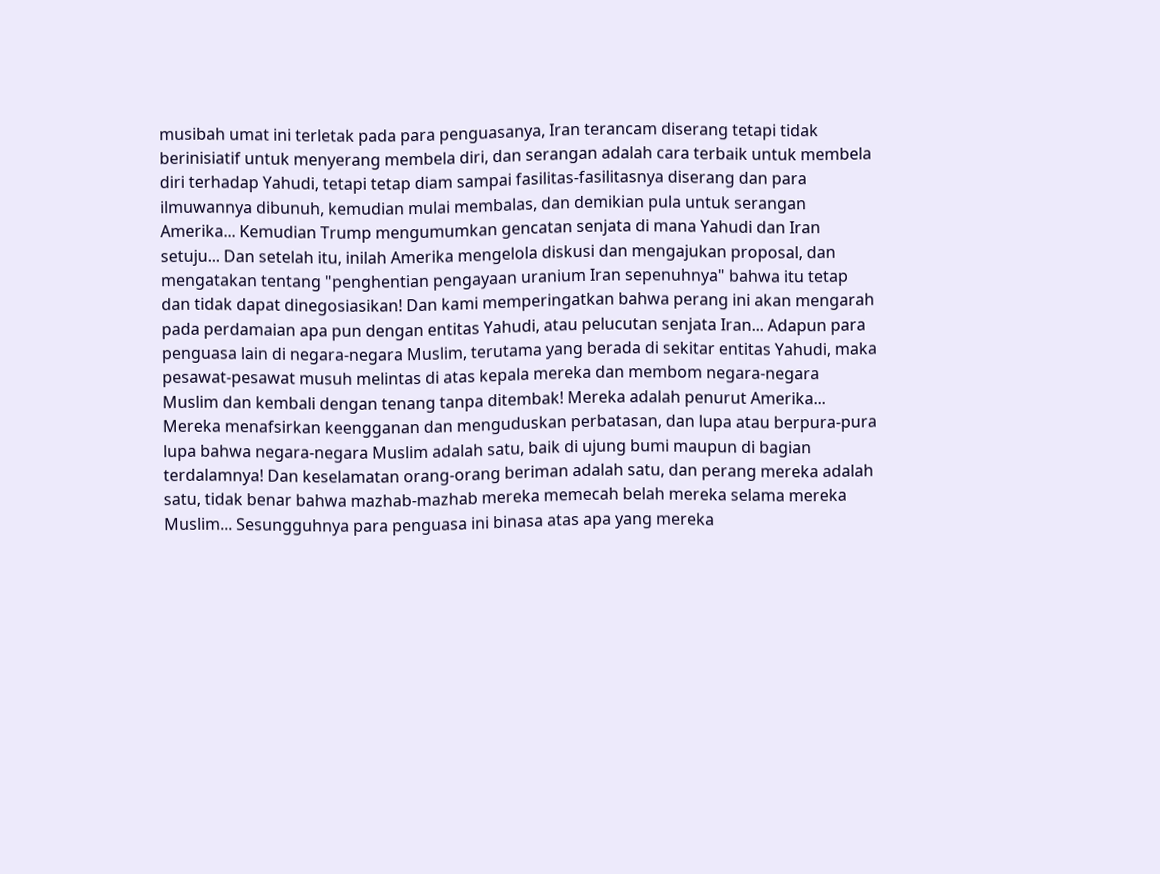musibah umat ini terletak pada para penguasanya, Iran terancam diserang tetapi tidak berinisiatif untuk menyerang membela diri, dan serangan adalah cara terbaik untuk membela diri terhadap Yahudi, tetapi tetap diam sampai fasilitas-fasilitasnya diserang dan para ilmuwannya dibunuh, kemudian mulai membalas, dan demikian pula untuk serangan Amerika... Kemudian Trump mengumumkan gencatan senjata di mana Yahudi dan Iran setuju... Dan setelah itu, inilah Amerika mengelola diskusi dan mengajukan proposal, dan mengatakan tentang "penghentian pengayaan uranium Iran sepenuhnya" bahwa itu tetap dan tidak dapat dinegosiasikan! Dan kami memperingatkan bahwa perang ini akan mengarah pada perdamaian apa pun dengan entitas Yahudi, atau pelucutan senjata Iran... Adapun para penguasa lain di negara-negara Muslim, terutama yang berada di sekitar entitas Yahudi, maka pesawat-pesawat musuh melintas di atas kepala mereka dan membom negara-negara Muslim dan kembali dengan tenang tanpa ditembak! Mereka adalah penurut Amerika... Mereka menafsirkan keengganan dan menguduskan perbatasan, dan lupa atau berpura-pura lupa bahwa negara-negara Muslim adalah satu, baik di ujung bumi maupun di bagian terdalamnya! Dan keselamatan orang-orang beriman adalah satu, dan perang mereka adalah satu, tidak benar bahwa mazhab-mazhab mereka memecah belah mereka selama mereka Muslim... Sesungguhnya para penguasa ini binasa atas apa yang mereka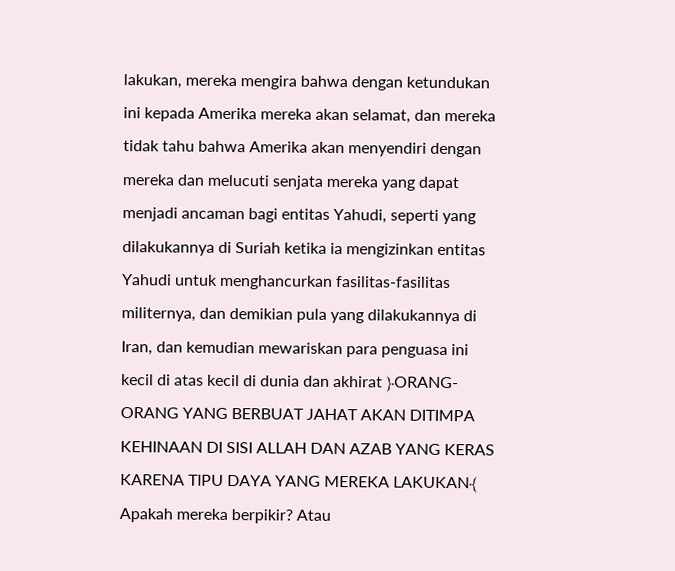lakukan, mereka mengira bahwa dengan ketundukan ini kepada Amerika mereka akan selamat, dan mereka tidak tahu bahwa Amerika akan menyendiri dengan mereka dan melucuti senjata mereka yang dapat menjadi ancaman bagi entitas Yahudi, seperti yang dilakukannya di Suriah ketika ia mengizinkan entitas Yahudi untuk menghancurkan fasilitas-fasilitas militernya, dan demikian pula yang dilakukannya di Iran, dan kemudian mewariskan para penguasa ini kecil di atas kecil di dunia dan akhirat ﴿ORANG-ORANG YANG BERBUAT JAHAT AKAN DITIMPA KEHINAAN DI SISI ALLAH DAN AZAB YANG KERAS KARENA TIPU DAYA YANG MEREKA LAKUKAN﴾ Apakah mereka berpikir? Atau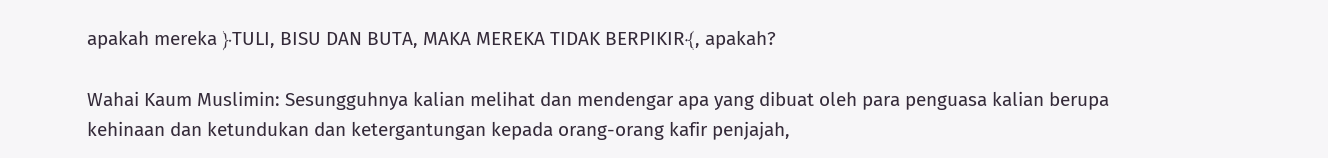apakah mereka ﴿TULI, BISU DAN BUTA, MAKA MEREKA TIDAK BERPIKIR﴾, apakah?

Wahai Kaum Muslimin: Sesungguhnya kalian melihat dan mendengar apa yang dibuat oleh para penguasa kalian berupa kehinaan dan ketundukan dan ketergantungan kepada orang-orang kafir penjajah,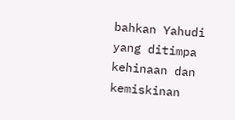bahkan Yahudi yang ditimpa kehinaan dan kemiskinan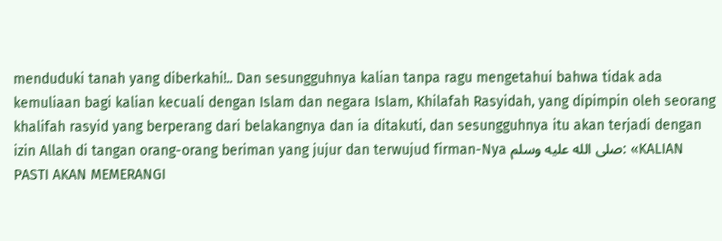menduduki tanah yang diberkahi!.. Dan sesungguhnya kalian tanpa ragu mengetahui bahwa tidak ada kemuliaan bagi kalian kecuali dengan Islam dan negara Islam, Khilafah Rasyidah, yang dipimpin oleh seorang khalifah rasyid yang berperang dari belakangnya dan ia ditakuti, dan sesungguhnya itu akan terjadi dengan izin Allah di tangan orang-orang beriman yang jujur dan terwujud firman-Nya صلى الله عليه وسلم: «KALIAN PASTI AKAN MEMERANGI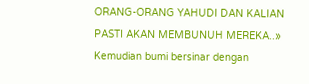ORANG-ORANG YAHUDI DAN KALIAN PASTI AKAN MEMBUNUH MEREKA..» Kemudian bumi bersinar dengan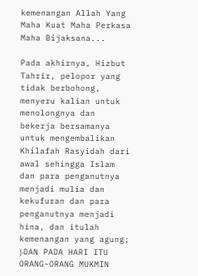kemenangan Allah Yang Maha Kuat Maha Perkasa Maha Bijaksana...

Pada akhirnya, Hizbut Tahrir, pelopor yang tidak berbohong, menyeru kalian untuk menolongnya dan bekerja bersamanya untuk mengembalikan Khilafah Rasyidah dari awal sehingga Islam dan para penganutnya menjadi mulia dan kekufuran dan para penganutnya menjadi hina, dan itulah kemenangan yang agung; ﴿DAN PADA HARI ITU ORANG-ORANG MUKMIN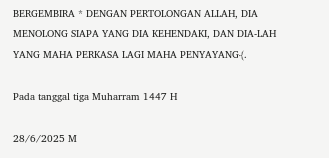BERGEMBIRA * DENGAN PERTOLONGAN ALLAH, DIA MENOLONG SIAPA YANG DIA KEHENDAKI, DAN DIA-LAH YANG MAHA PERKASA LAGI MAHA PENYAYANG﴾.

Pada tanggal tiga Muharram 1447 H

28/6/2025 M